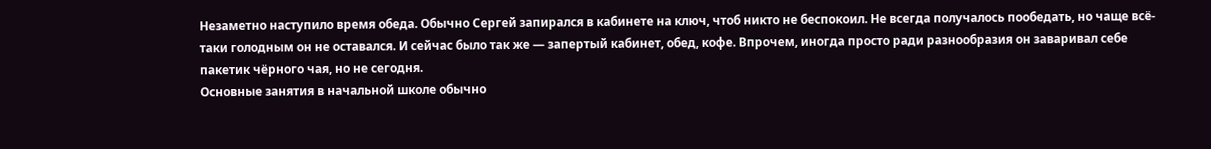Незаметно наступило время обеда. Обычно Сергей запирался в кабинете на ключ, чтоб никто не беспокоил. Не всегда получалось пообедать, но чаще всё-таки голодным он не оставался. И сейчас было так же — запертый кабинет, обед, кофе. Впрочем, иногда просто ради разнообразия он заваривал себе пакетик чёрного чая, но не сегодня.
Основные занятия в начальной школе обычно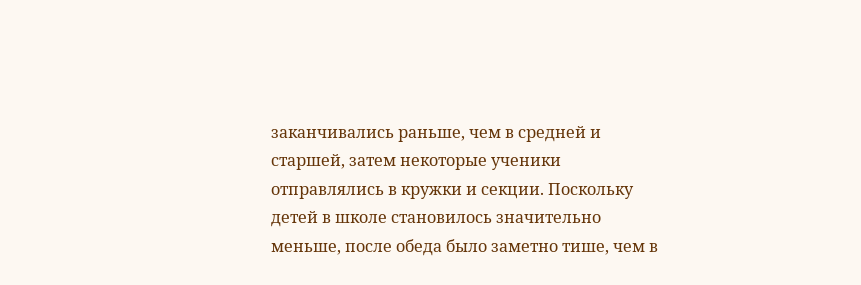заканчивались раньше, чем в средней и старшей, затем некоторые ученики отправлялись в кружки и секции. Поскольку детей в школе становилось значительно меньше, после обеда было заметно тише, чем в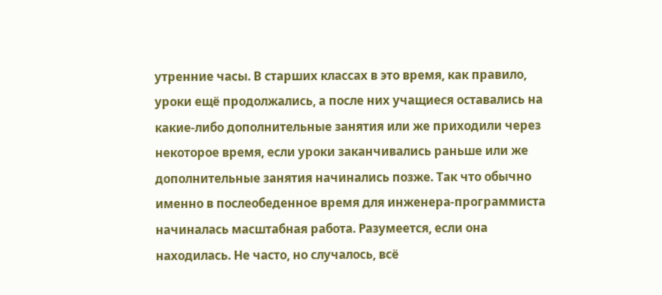утренние часы. В старших классах в это время, как правило, уроки ещё продолжались, а после них учащиеся оставались на какие-либо дополнительные занятия или же приходили через некоторое время, если уроки заканчивались раньше или же дополнительные занятия начинались позже. Так что обычно именно в послеобеденное время для инженера-программиста начиналась масштабная работа. Разумеется, если она находилась. Не часто, но случалось, всё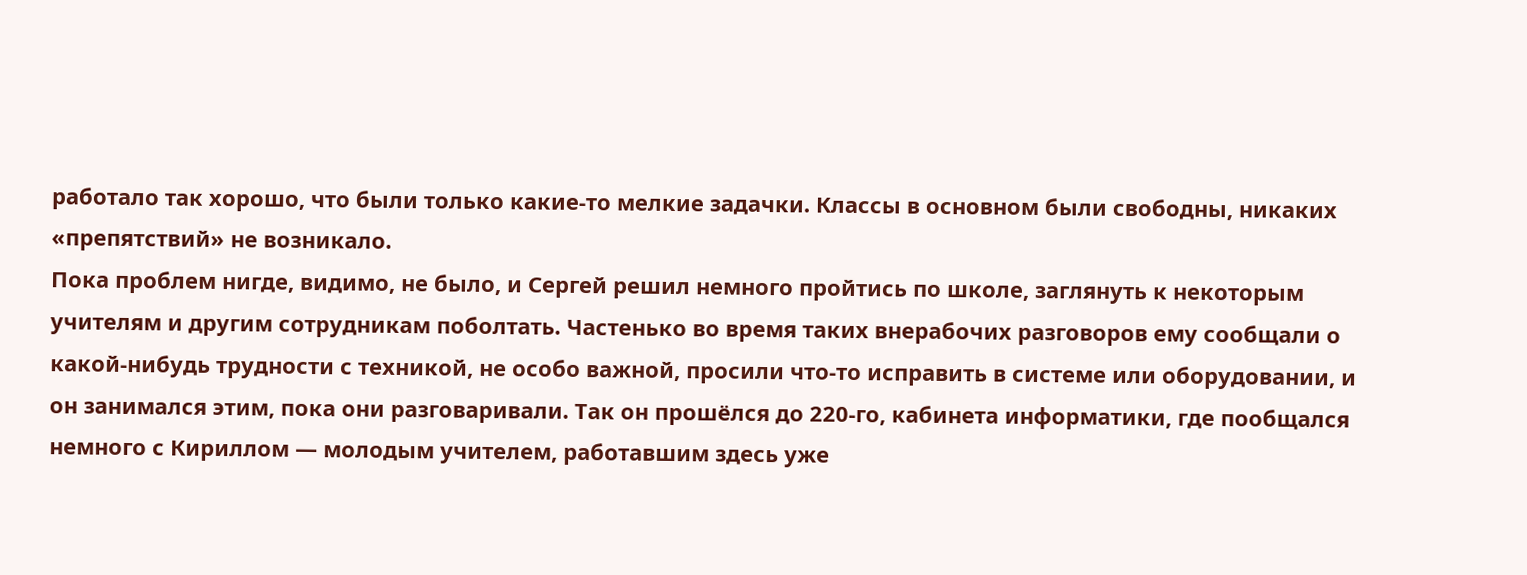работало так хорошо, что были только какие-то мелкие задачки. Классы в основном были свободны, никаких «препятствий» не возникало.
Пока проблем нигде, видимо, не было, и Сергей решил немного пройтись по школе, заглянуть к некоторым учителям и другим сотрудникам поболтать. Частенько во время таких внерабочих разговоров ему сообщали о какой-нибудь трудности с техникой, не особо важной, просили что-то исправить в системе или оборудовании, и он занимался этим, пока они разговаривали. Так он прошёлся до 220-го, кабинета информатики, где пообщался немного с Кириллом — молодым учителем, работавшим здесь уже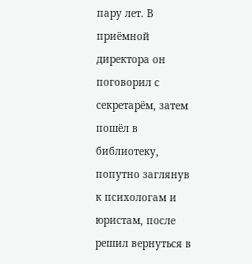пару лет. В приёмной директора он поговорил с секретарём, затем пошёл в библиотеку, попутно заглянув к психологам и юристам, после решил вернуться в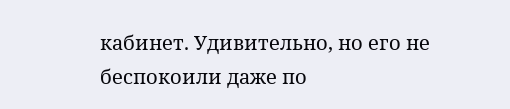кабинет. Удивительно, но его не беспокоили даже по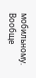мобильному. Вообще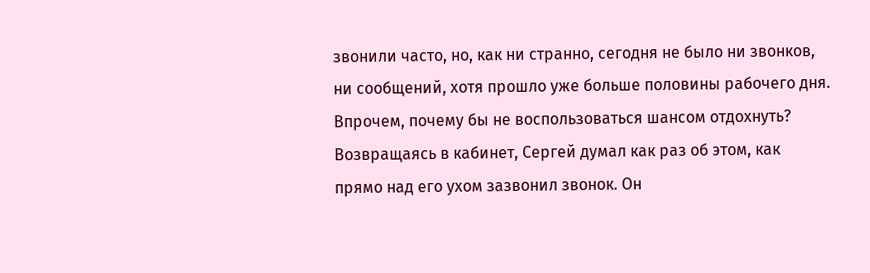звонили часто, но, как ни странно, сегодня не было ни звонков, ни сообщений, хотя прошло уже больше половины рабочего дня. Впрочем, почему бы не воспользоваться шансом отдохнуть?
Возвращаясь в кабинет, Сергей думал как раз об этом, как прямо над его ухом зазвонил звонок. Он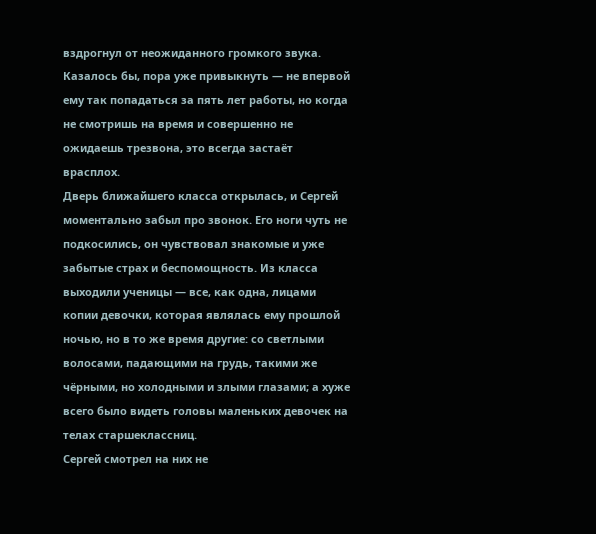вздрогнул от неожиданного громкого звука. Казалось бы, пора уже привыкнуть — не впервой ему так попадаться за пять лет работы, но когда не смотришь на время и совершенно не ожидаешь трезвона, это всегда застаёт врасплох.
Дверь ближайшего класса открылась, и Сергей моментально забыл про звонок. Его ноги чуть не подкосились, он чувствовал знакомые и уже забытые страх и беспомощность. Из класса выходили ученицы — все, как одна, лицами копии девочки, которая являлась ему прошлой ночью, но в то же время другие: со светлыми волосами, падающими на грудь, такими же чёрными, но холодными и злыми глазами; а хуже всего было видеть головы маленьких девочек на телах старшеклассниц.
Сергей смотрел на них не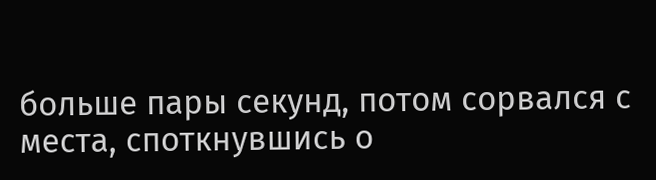больше пары секунд, потом сорвался с места, споткнувшись о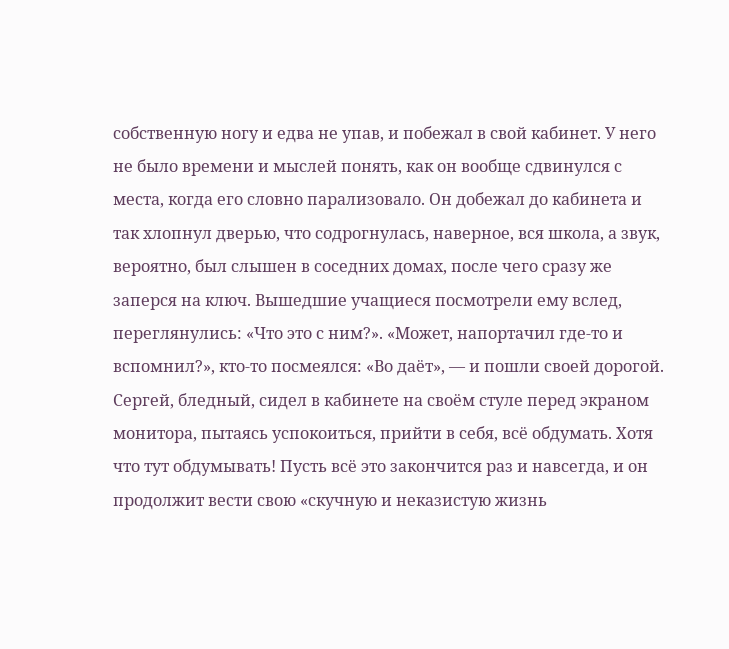собственную ногу и едва не упав, и побежал в свой кабинет. У него не было времени и мыслей понять, как он вообще сдвинулся с места, когда его словно парализовало. Он добежал до кабинета и так хлопнул дверью, что содрогнулась, наверное, вся школа, а звук, вероятно, был слышен в соседних домах, после чего сразу же заперся на ключ. Вышедшие учащиеся посмотрели ему вслед, переглянулись: «Что это с ним?». «Может, напортачил где-то и вспомнил?», кто-то посмеялся: «Во даёт», — и пошли своей дорогой.
Сергей, бледный, сидел в кабинете на своём стуле перед экраном монитора, пытаясь успокоиться, прийти в себя, всё обдумать. Хотя что тут обдумывать! Пусть всё это закончится раз и навсегда, и он продолжит вести свою «скучную и неказистую жизнь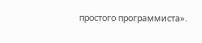простого программиста».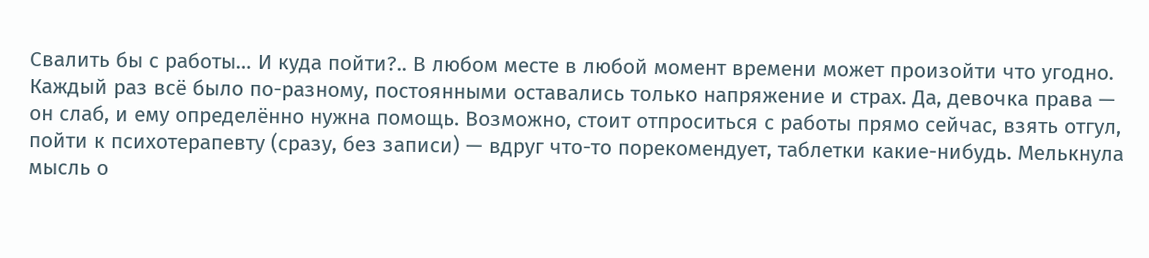Свалить бы с работы… И куда пойти?.. В любом месте в любой момент времени может произойти что угодно. Каждый раз всё было по-разному, постоянными оставались только напряжение и страх. Да, девочка права — он слаб, и ему определённо нужна помощь. Возможно, стоит отпроситься с работы прямо сейчас, взять отгул, пойти к психотерапевту (сразу, без записи) — вдруг что-то порекомендует, таблетки какие-нибудь. Мелькнула мысль о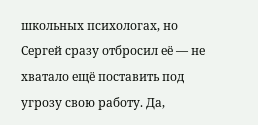школьных психологах, но Сергей сразу отбросил её — не хватало ещё поставить под угрозу свою работу. Да,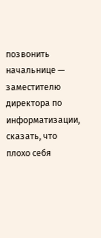позвонить начальнице — заместителю директора по информатизации, сказать, что плохо себя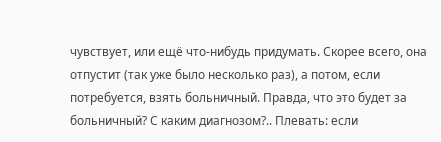чувствует, или ещё что-нибудь придумать. Скорее всего, она отпустит (так уже было несколько раз), а потом, если потребуется, взять больничный. Правда, что это будет за больничный? С каким диагнозом?.. Плевать: если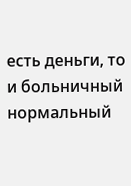есть деньги, то и больничный нормальный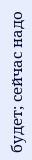будет; сейчас надо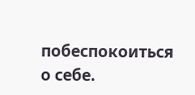побеспокоиться о себе.